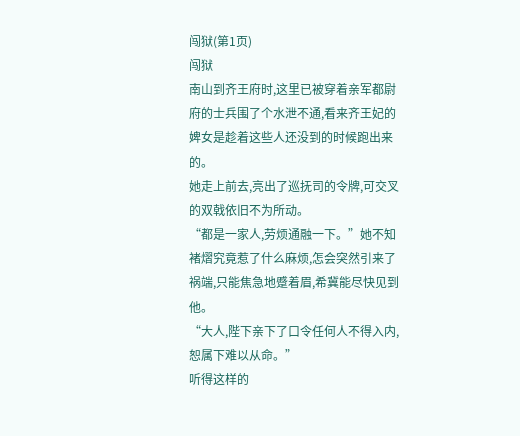闯狱(第1页)
闯狱
南山到齐王府时,这里已被穿着亲军都尉府的士兵围了个水泄不通,看来齐王妃的婢女是趁着这些人还没到的时候跑出来的。
她走上前去,亮出了巡抚司的令牌,可交叉的双戟依旧不为所动。
“都是一家人,劳烦通融一下。”她不知褚熠究竟惹了什么麻烦,怎会突然引来了祸端,只能焦急地蹙着眉,希冀能尽快见到他。
“大人,陛下亲下了口令任何人不得入内,恕属下难以从命。”
听得这样的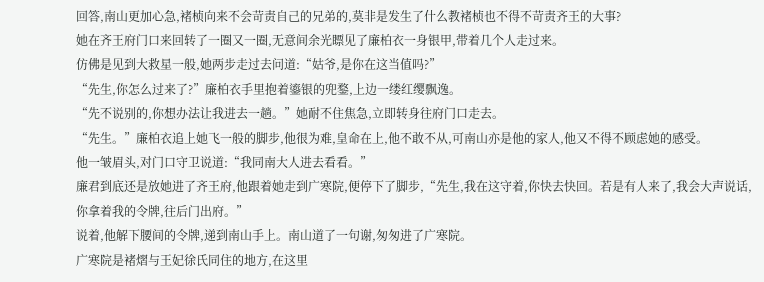回答,南山更加心急,褚桢向来不会苛责自己的兄弟的,莫非是发生了什么教褚桢也不得不苛责齐王的大事?
她在齐王府门口来回转了一圈又一圈,无意间余光瞟见了廉柏衣一身银甲,带着几个人走过来。
仿佛是见到大救星一般,她两步走过去问道:“姑爷,是你在这当值吗?”
“先生,你怎么过来了?”廉柏衣手里抱着鎏银的兜鍪,上边一缕红缨飘逸。
“先不说别的,你想办法让我进去一趟。”她耐不住焦急,立即转身往府门口走去。
“先生。”廉柏衣追上她飞一般的脚步,他很为难,皇命在上,他不敢不从,可南山亦是他的家人,他又不得不顾虑她的感受。
他一皱眉头,对门口守卫说道:“我同南大人进去看看。”
廉君到底还是放她进了齐王府,他跟着她走到广寒院,便停下了脚步,“先生,我在这守着,你快去快回。若是有人来了,我会大声说话,你拿着我的令牌,往后门出府。”
说着,他解下腰间的令牌,递到南山手上。南山道了一句谢,匆匆进了广寒院。
广寒院是褚熠与王妃徐氏同住的地方,在这里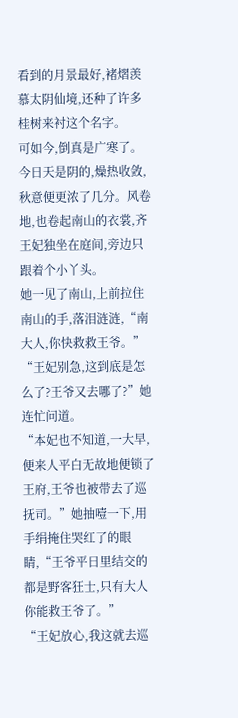看到的月景最好,褚熠羡慕太阴仙境,还种了许多桂树来衬这个名字。
可如今,倒真是广寒了。
今日天是阴的,燥热收敛,秋意便更浓了几分。风卷地,也卷起南山的衣裳,齐王妃独坐在庭间,旁边只跟着个小丫头。
她一见了南山,上前拉住南山的手,落泪涟涟,“南大人,你快救救王爷。”
“王妃别急,这到底是怎么了?王爷又去哪了?”她连忙问道。
“本妃也不知道,一大早,便来人平白无故地便锁了王府,王爷也被带去了巡抚司。”她抽噎一下,用手绢掩住哭红了的眼睛,“王爷平日里结交的都是野客狂士,只有大人你能救王爷了。”
“王妃放心,我这就去巡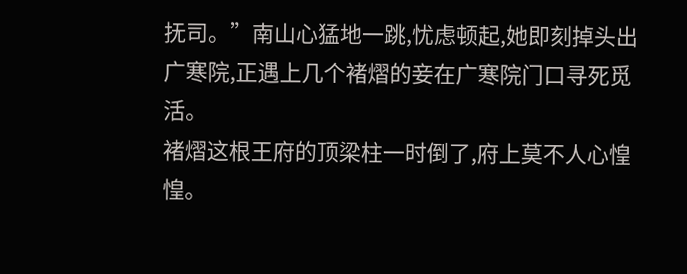抚司。”南山心猛地一跳,忧虑顿起,她即刻掉头出广寒院,正遇上几个褚熠的妾在广寒院门口寻死觅活。
褚熠这根王府的顶梁柱一时倒了,府上莫不人心惶惶。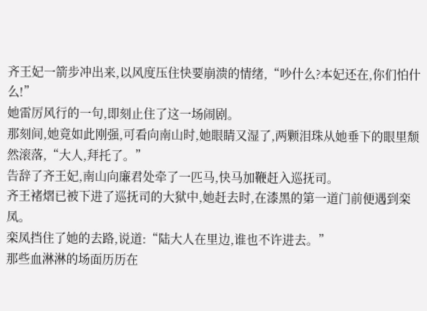齐王妃一箭步冲出来,以风度压住快要崩溃的情绪,“吵什么?本妃还在,你们怕什么!”
她雷厉风行的一句,即刻止住了这一场闹剧。
那刻间,她竟如此刚强,可看向南山时,她眼睛又湿了,两颗泪珠从她垂下的眼里颓然滚落,“大人,拜托了。”
告辞了齐王妃,南山向廉君处牵了一匹马,快马加鞭赶入巡抚司。
齐王褚熠已被下进了巡抚司的大狱中,她赶去时,在漆黑的第一道门前便遇到栾凤。
栾凤挡住了她的去路,说道:“陆大人在里边,谁也不许进去。”
那些血淋淋的场面历历在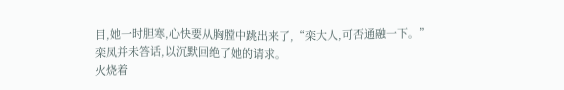目,她一时胆寒,心快要从胸膛中跳出来了,“栾大人,可否通融一下。”
栾凤并未答话,以沉默回绝了她的请求。
火烧着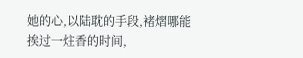她的心,以陆耽的手段,褚熠哪能挨过一炷香的时间,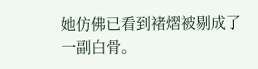她仿佛已看到褚熠被剔成了一副白骨。